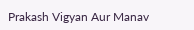Prakash Vigyan Aur Manav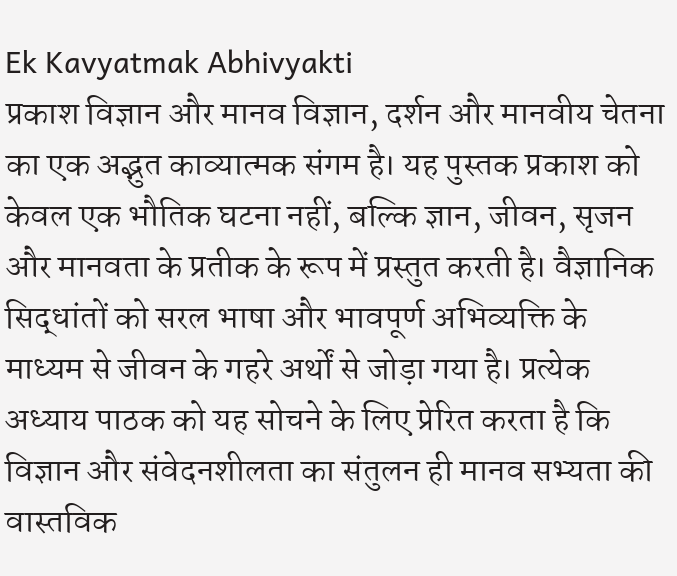Ek Kavyatmak Abhivyakti
प्रकाश विज्ञान और मानव विज्ञान, दर्शन और मानवीय चेतना का एक अद्भुत काव्यात्मक संगम है। यह पुस्तक प्रकाश को केवल एक भौतिक घटना नहीं, बल्कि ज्ञान, जीवन, सृजन और मानवता के प्रतीक के रूप में प्रस्तुत करती है। वैज्ञानिक सिद्धांतों को सरल भाषा और भावपूर्ण अभिव्यक्ति के माध्यम से जीवन के गहरे अर्थों से जोड़ा गया है। प्रत्येक अध्याय पाठक को यह सोचने के लिए प्रेरित करता है कि विज्ञान और संवेदनशीलता का संतुलन ही मानव सभ्यता की वास्तविक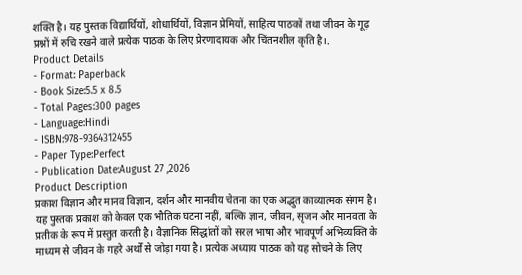शक्ति है। यह पुस्तक विद्यार्थियों, शोधार्थियों, विज्ञान प्रेमियों, साहित्य पाठकों तथा जीवन के गूढ़ प्रश्नों में रुचि रखने वाले प्रत्येक पाठक के लिए प्रेरणादायक और चिंतनशील कृति है।.
Product Details
- Format: Paperback
- Book Size:5.5 x 8.5
- Total Pages:300 pages
- Language:Hindi
- ISBN:978-9364312455
- Paper Type:Perfect
- Publication Date:August 27 ,2026
Product Description
प्रकाश विज्ञान और मानव विज्ञान, दर्शन और मानवीय चेतना का एक अद्भुत काव्यात्मक संगम है। यह पुस्तक प्रकाश को केवल एक भौतिक घटना नहीं, बल्कि ज्ञान, जीवन, सृजन और मानवता के प्रतीक के रूप में प्रस्तुत करती है। वैज्ञानिक सिद्धांतों को सरल भाषा और भावपूर्ण अभिव्यक्ति के माध्यम से जीवन के गहरे अर्थों से जोड़ा गया है। प्रत्येक अध्याय पाठक को यह सोचने के लिए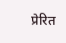प्रेरित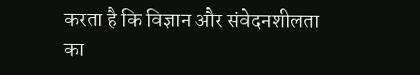करता है कि विज्ञान और संवेदनशीलता का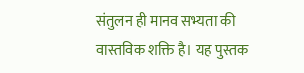संतुलन ही मानव सभ्यता की वास्तविक शक्ति है। यह पुस्तक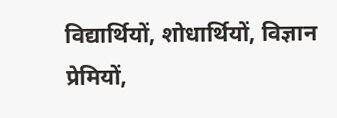विद्यार्थियों, शोधार्थियों, विज्ञान प्रेमियों,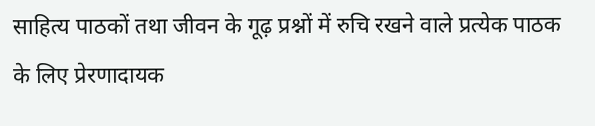साहित्य पाठकों तथा जीवन के गूढ़ प्रश्नों में रुचि रखने वाले प्रत्येक पाठक के लिए प्रेरणादायक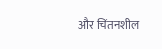और चिंतनशील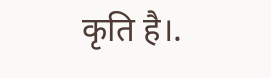कृति है।.